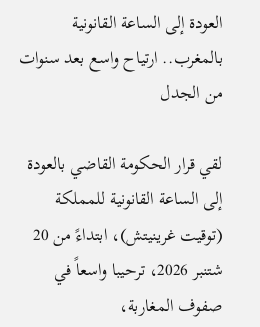العودة إلى الساعة القانونية بالمغرب.. ارتياح واسع بعد سنوات من الجدل

لقي قرار الحكومة القاضي بالعودة إلى الساعة القانونية للمملكة (توقيت غرينيتش)، ابتداءً من 20 شتنبر 2026، ترحيبا واسعاً في صفوف المغاربة،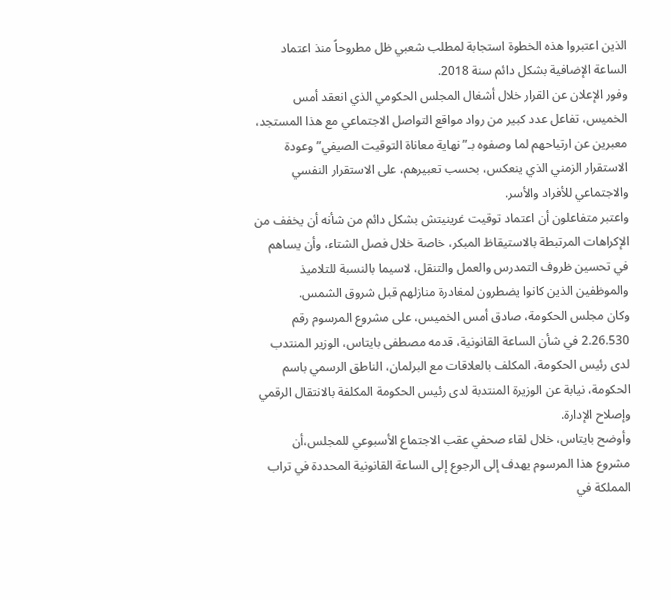الذين اعتبروا هذه الخطوة استجابة لمطلب شعبي ظل مطروحاً منذ اعتماد الساعة الإضافية بشكل دائم سنة 2018.
وفور الإعلان عن القرار خلال أشغال المجلس الحكومي الذي انعقد أمس الخميس، تفاعل عدد كبير من رواد مواقع التواصل الاجتماعي مع هذا المستجد، معبرين عن ارتياحهم لما وصفوه بـ”نهاية معاناة التوقيت الصيفي” وعودة الاستقرار الزمني الذي ينعكس، بحسب تعبيرهم، على الاستقرار النفسي والاجتماعي للأفراد والأسر.
واعتبر متفاعلون أن اعتماد توقيت غرينيتش بشكل دائم من شأنه أن يخفف من الإكراهات المرتبطة بالاستيقاظ المبكر، خاصة خلال فصل الشتاء، وأن يساهم في تحسين ظروف التمدرس والعمل والتنقل، لاسيما بالنسبة للتلاميذ والموظفين الذين كانوا يضطرون لمغادرة منازلهم قبل شروق الشمس.
وكان مجلس الحكومة، صادق أمس الخميس، على مشروع المرسوم رقم 2.26.530 في شأن الساعة القانونية، قدمه مصطفى بايتاس، الوزير المنتدب لدى رئيس الحكومة، المكلف بالعلاقات مع البرلمان، الناطق الرسمي باسم الحكومة، نيابة عن الوزيرة المنتدبة لدى رئيس الحكومة المكلفة بالانتقال الرقمي وإصلاح الإدارة.
وأوضح بايتاس، خلال لقاء صحفي عقب الاجتماع الأسبوعي للمجلس،أن مشروع هذا المرسوم يهدف إلى الرجوع إلى الساعة القانونية المحددة في تراب المملكة في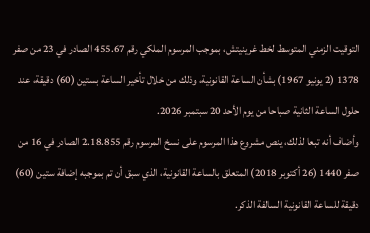التوقيت الزمني المتوسط لخط غرينيتش، بموجب المرسوم الملكي رقم 455.67 الصادر في 23 من صفر 1378 (2 يونيو 1967) بشأن الساعة القانونية، وذلك من خلال تأخير الساعة بستين (60) دقيقة، عند حلول الساعة الثانية صباحا من يوم الأحد 20 سبتمبر 2026.
وأضاف أنه تبعا لذلك، ينص مشروع هذا المرسوم على نسخ المرسوم رقم 2.18.855 الصادر في 16 من صفر 1440 (26 أكتوبر 2018) المتعلق بالساعة القانونية، الذي سبق أن تم بموجبه إضافة ستين (60) دقيقة للساعة القانونية السالفة الذكر.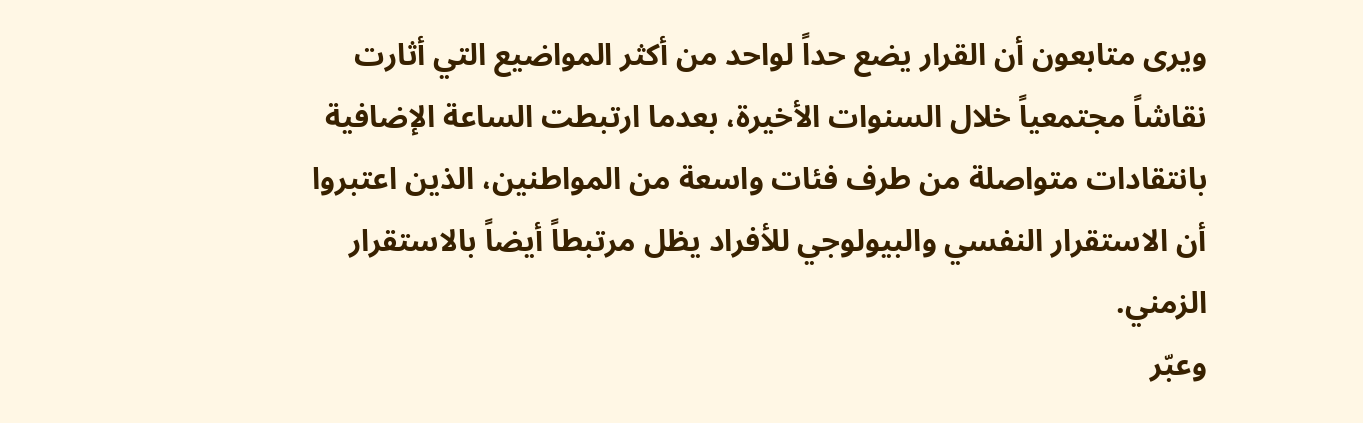ويرى متابعون أن القرار يضع حداً لواحد من أكثر المواضيع التي أثارت نقاشاً مجتمعياً خلال السنوات الأخيرة، بعدما ارتبطت الساعة الإضافية بانتقادات متواصلة من طرف فئات واسعة من المواطنين، الذين اعتبروا أن الاستقرار النفسي والبيولوجي للأفراد يظل مرتبطاً أيضاً بالاستقرار الزمني.
وعبّر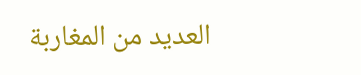العديد من المغاربة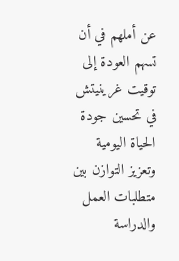عن أملهم في أن تسهم العودة إلى توقيت غرينيتش في تحسين جودة الحياة اليومية وتعزيز التوازن بين متطلبات العمل والدراسة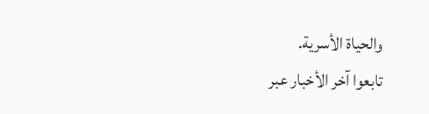والحياة الأسرية.
تابعوا آخر الأخبار عبر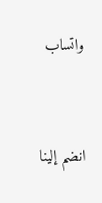واتساب


انضم إلينا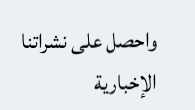واحصل على نشراتنا الإخبارية